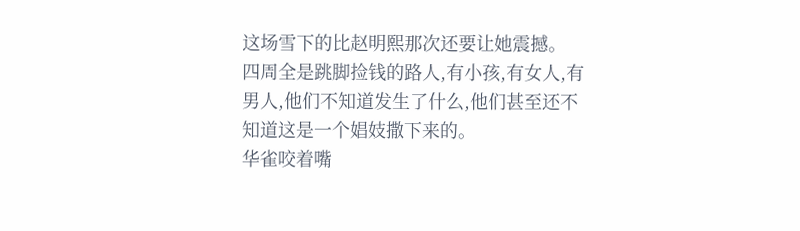这场雪下的比赵明熙那次还要让她震撼。
四周全是跳脚捡钱的路人,有小孩,有女人,有男人,他们不知道发生了什么,他们甚至还不知道这是一个娼妓撒下来的。
华雀咬着嘴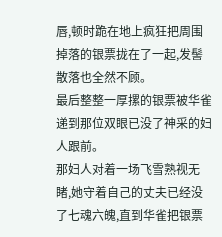唇,顿时跪在地上疯狂把周围掉落的银票拢在了一起,发髻散落也全然不顾。
最后整整一厚摞的银票被华雀递到那位双眼已没了神采的妇人跟前。
那妇人对着一场飞雪熟视无睹,她守着自己的丈夫已经没了七魂六魄,直到华雀把银票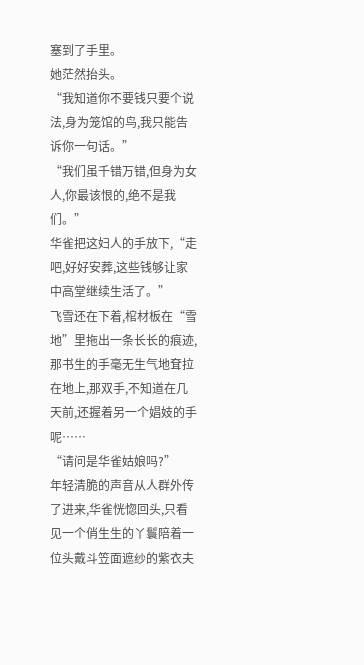塞到了手里。
她茫然抬头。
“我知道你不要钱只要个说法,身为笼馆的鸟,我只能告诉你一句话。”
“我们虽千错万错,但身为女人,你最该恨的,绝不是我们。”
华雀把这妇人的手放下,“走吧,好好安葬,这些钱够让家中高堂继续生活了。”
飞雪还在下着,棺材板在“雪地”里拖出一条长长的痕迹,那书生的手毫无生气地耷拉在地上,那双手,不知道在几天前,还握着另一个娼妓的手呢……
“请问是华雀姑娘吗?”
年轻清脆的声音从人群外传了进来,华雀恍惚回头,只看见一个俏生生的丫鬟陪着一位头戴斗笠面遮纱的紫衣夫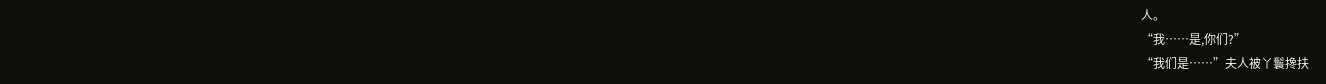人。
“我……是,你们?”
“我们是……”夫人被丫鬟搀扶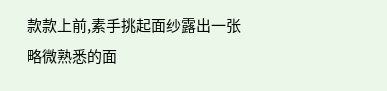款款上前,素手挑起面纱露出一张略微熟悉的面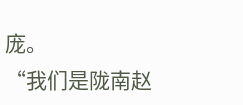庞。
“我们是陇南赵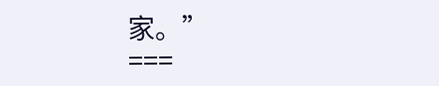家。”
===